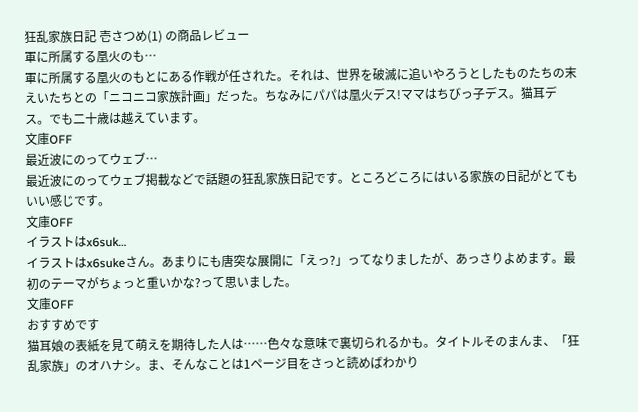狂乱家族日記 壱さつめ(1) の商品レビュー
軍に所属する凰火のも…
軍に所属する凰火のもとにある作戦が任された。それは、世界を破滅に追いやろうとしたものたちの末えいたちとの「ニコニコ家族計画」だった。ちなみにパパは凰火デス!ママはちびっ子デス。猫耳デス。でも二十歳は越えています。
文庫OFF
最近波にのってウェブ…
最近波にのってウェブ掲載などで話題の狂乱家族日記です。ところどころにはいる家族の日記がとてもいい感じです。
文庫OFF
イラストはx6suk…
イラストはx6sukeさん。あまりにも唐突な展開に「えっ?」ってなりましたが、あっさりよめます。最初のテーマがちょっと重いかな?って思いました。
文庫OFF
おすすめです
猫耳娘の表紙を見て萌えを期待した人は……色々な意味で裏切られるかも。タイトルそのまんま、「狂乱家族」のオハナシ。ま、そんなことは1ページ目をさっと読めばわかり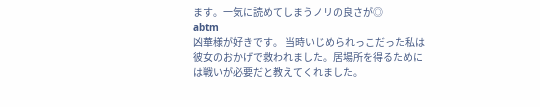ます。一気に読めてしまうノリの良さが◎
abtm
凶華様が好きです。 当時いじめられっこだった私は彼女のおかげで救われました。居場所を得るためには戦いが必要だと教えてくれました。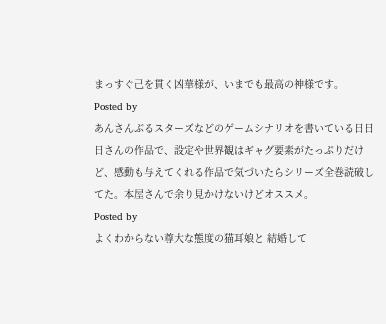まっすぐ己を貫く凶華様が、いまでも最高の神様です。
Posted by
あんさんぶるスターズなどのゲームシナリオを書いている日日日さんの作品で、設定や世界観はギャグ要素がたっぷりだけど、感動も与えてくれる作品で気づいたらシリーズ全巻読破してた。本屋さんで余り見かけないけどオススメ。
Posted by
よくわからない尊大な態度の猫耳娘と 結婚して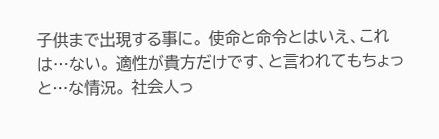子供まで出現する事に。 使命と命令とはいえ、これは…ない。 適性が貴方だけです、と言われてもちょっと…な情況。 社会人っ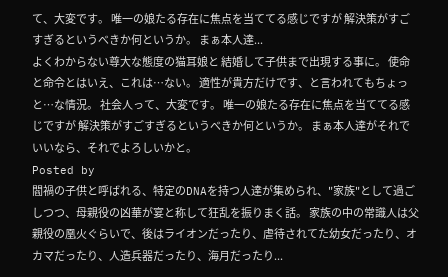て、大変です。 唯一の娘たる存在に焦点を当ててる感じですが 解決策がすごすぎるというべきか何というか。 まぁ本人達...
よくわからない尊大な態度の猫耳娘と 結婚して子供まで出現する事に。 使命と命令とはいえ、これは…ない。 適性が貴方だけです、と言われてもちょっと…な情況。 社会人って、大変です。 唯一の娘たる存在に焦点を当ててる感じですが 解決策がすごすぎるというべきか何というか。 まぁ本人達がそれでいいなら、それでよろしいかと。
Posted by
閻禍の子供と呼ばれる、特定のDNAを持つ人達が集められ、"家族"として過ごしつつ、母親役の凶華が宴と称して狂乱を振りまく話。 家族の中の常識人は父親役の凰火ぐらいで、後はライオンだったり、虐待されてた幼女だったり、オカマだったり、人造兵器だったり、海月だったり...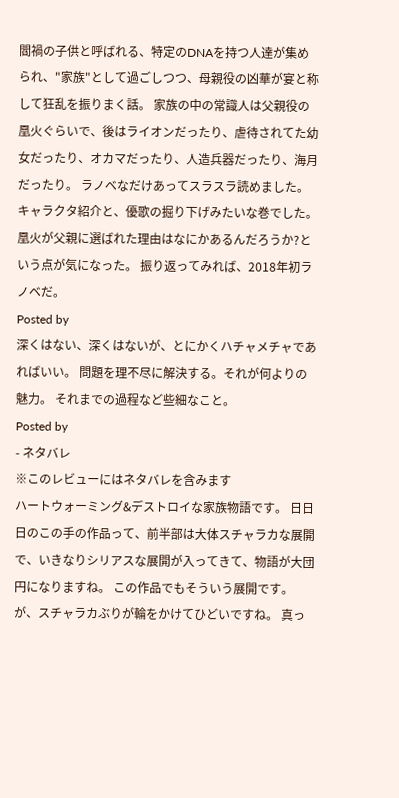閻禍の子供と呼ばれる、特定のDNAを持つ人達が集められ、"家族"として過ごしつつ、母親役の凶華が宴と称して狂乱を振りまく話。 家族の中の常識人は父親役の凰火ぐらいで、後はライオンだったり、虐待されてた幼女だったり、オカマだったり、人造兵器だったり、海月だったり。 ラノベなだけあってスラスラ読めました。 キャラクタ紹介と、優歌の掘り下げみたいな巻でした。 凰火が父親に選ばれた理由はなにかあるんだろうか?という点が気になった。 振り返ってみれば、2018年初ラノベだ。
Posted by
深くはない、深くはないが、とにかくハチャメチャであればいい。 問題を理不尽に解決する。それが何よりの魅力。 それまでの過程など些細なこと。
Posted by
- ネタバレ
※このレビューにはネタバレを含みます
ハートウォーミング&デストロイな家族物語です。 日日日のこの手の作品って、前半部は大体スチャラカな展開で、いきなりシリアスな展開が入ってきて、物語が大団円になりますね。 この作品でもそういう展開です。 が、スチャラカぶりが輪をかけてひどいですね。 真っ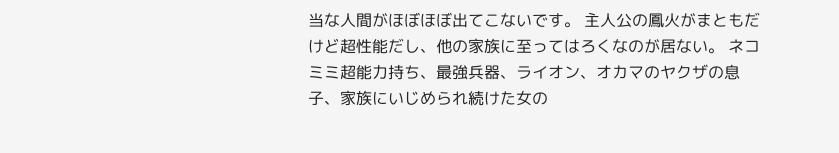当な人間がほぼほぼ出てこないです。 主人公の鳳火がまともだけど超性能だし、他の家族に至ってはろくなのが居ない。 ネコミミ超能力持ち、最強兵器、ライオン、オカマのヤクザの息子、家族にいじめられ続けた女の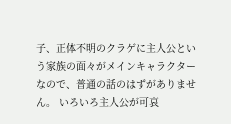子、正体不明のクラゲに主人公という家族の面々がメインキャラクターなので、普通の話のはずがありません。 いろいろ主人公が可哀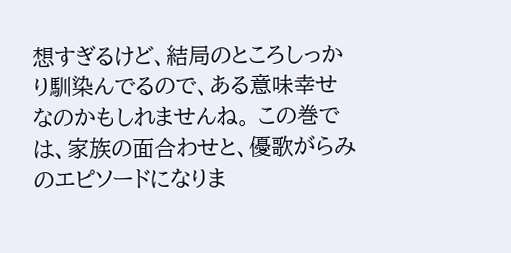想すぎるけど、結局のところしっかり馴染んでるので、ある意味幸せなのかもしれませんね。 この巻では、家族の面合わせと、優歌がらみのエピソードになりま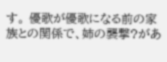す。 優歌が優歌になる前の家族との関係で、姉の襲撃?があ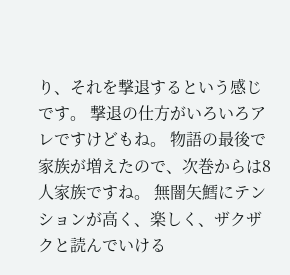り、それを撃退するという感じです。 撃退の仕方がいろいろアレですけどもね。 物語の最後で家族が増えたので、次巻からは8人家族ですね。 無闇矢鱈にテンションが高く、楽しく、ザクザクと読んでいける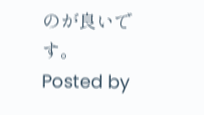のが良いです。
Posted by